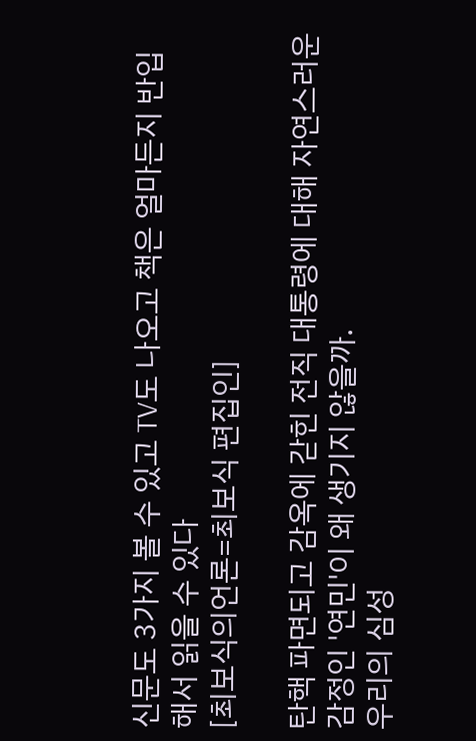신문도 3가지 볼 수 있고 TV도 나오고 책은 얼마든지 반입해서 읽을 수 있다
[최보식의언론=최보식 편집인]

탄핵 파면되고 감옥에 갇힌 전직 대통령에 대해 자연스러운 감정인 '연민'이 왜 생기지 않을까.
우리의 심성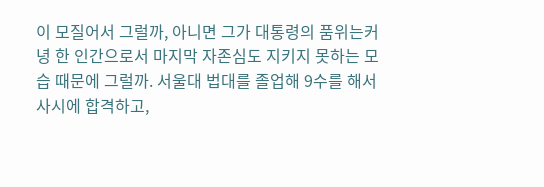이 모질어서 그럴까, 아니면 그가 대통령의 품위는커녕 한 인간으로서 마지막 자존심도 지키지 못하는 모습 때문에 그럴까. 서울대 법대를 졸업해 9수를 해서 사시에 합격하고,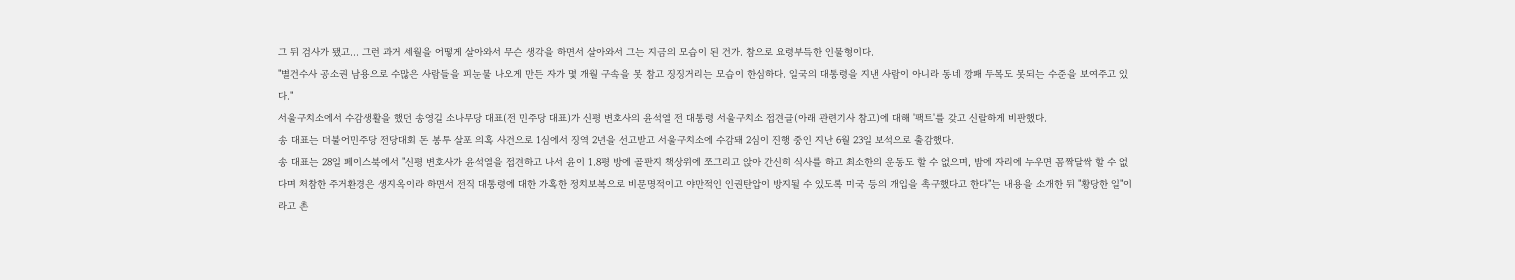그 뒤 검사가 됐고... 그런 과거 세월을 어떻게 살아와서 무슨 생각을 하면서 살아와서 그는 지금의 모습이 된 건가. 참으로 요령부득한 인물형이다.
"별건수사 공소권 남용으로 수많은 사람들을 피눈물 나오게 만든 자가 몇 개월 구속을 못 참고 징징거리는 모습이 한심하다. 일국의 대통령을 지낸 사람이 아니라 동네 깡패 두목도 못되는 수준을 보여주고 있다."
서울구치소에서 수감생활을 했던 송영길 소나무당 대표(전 민주당 대표)가 신평 변호사의 윤석열 전 대통령 서울구치소 접견글(아래 관련기사 참고)에 대해 '팩트'를 갖고 신랄하게 비판했다.
송 대표는 더불어민주당 전당대회 돈 봉투 살포 의혹 사건으로 1심에서 징역 2년을 선고받고 서울구치소에 수감돼 2심이 진행 중인 지난 6월 23일 보석으로 출감했다.
송 대표는 28일 페이스북에서 "신평 변호사가 윤석열을 접견하고 나서 윤이 1.8평 방에 골판지 책상위에 쪼그리고 앉아 간신히 식사를 하고 최소한의 운동도 할 수 없으며, 밤에 자리에 누우면 꼼짝달싹 할 수 없다며 처참한 주거환경은 생지옥이라 하면서 전직 대통령에 대한 가혹한 정치보복으로 비문명적이고 야만적인 인권탄압이 방지될 수 있도록 미국 등의 개입을 촉구했다고 한다"는 내용을 소개한 뒤 "황당한 일"이라고 촌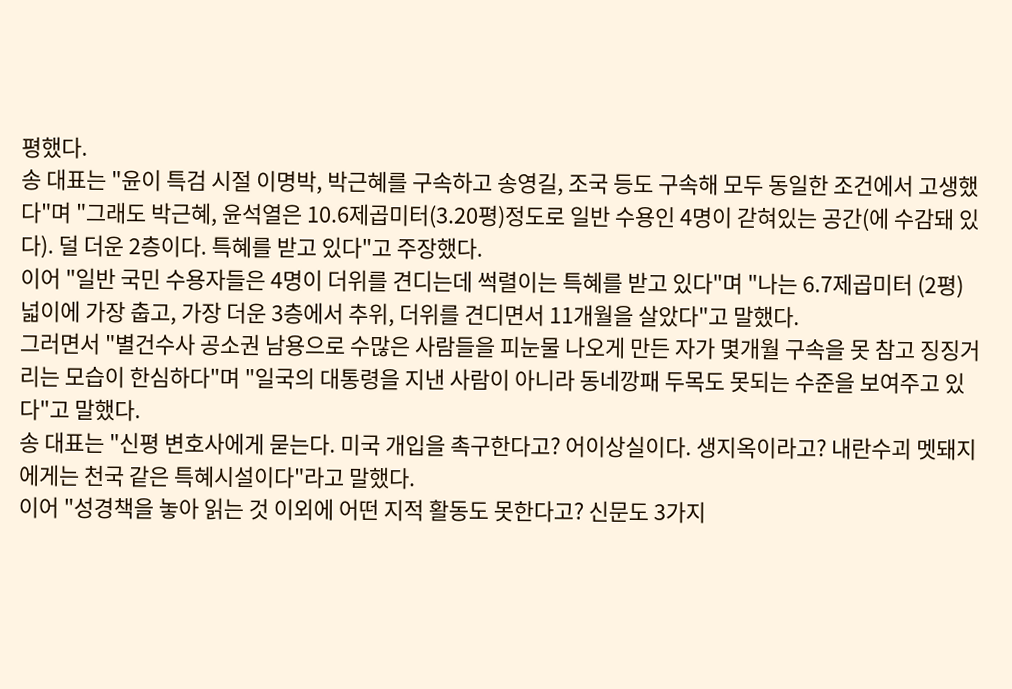평했다.
송 대표는 "윤이 특검 시절 이명박, 박근혜를 구속하고 송영길, 조국 등도 구속해 모두 동일한 조건에서 고생했다"며 "그래도 박근혜, 윤석열은 10.6제곱미터(3.20평)정도로 일반 수용인 4명이 갇혀있는 공간(에 수감돼 있다). 덜 더운 2층이다. 특혜를 받고 있다"고 주장했다.
이어 "일반 국민 수용자들은 4명이 더위를 견디는데 썩렬이는 특혜를 받고 있다"며 "나는 6.7제곱미터 (2평) 넓이에 가장 춥고, 가장 더운 3층에서 추위, 더위를 견디면서 11개월을 살았다"고 말했다.
그러면서 "별건수사 공소권 남용으로 수많은 사람들을 피눈물 나오게 만든 자가 몇개월 구속을 못 참고 징징거리는 모습이 한심하다"며 "일국의 대통령을 지낸 사람이 아니라 동네깡패 두목도 못되는 수준을 보여주고 있다"고 말했다.
송 대표는 "신평 변호사에게 묻는다. 미국 개입을 촉구한다고? 어이상실이다. 생지옥이라고? 내란수괴 멧돼지에게는 천국 같은 특혜시설이다"라고 말했다.
이어 "성경책을 놓아 읽는 것 이외에 어떤 지적 활동도 못한다고? 신문도 3가지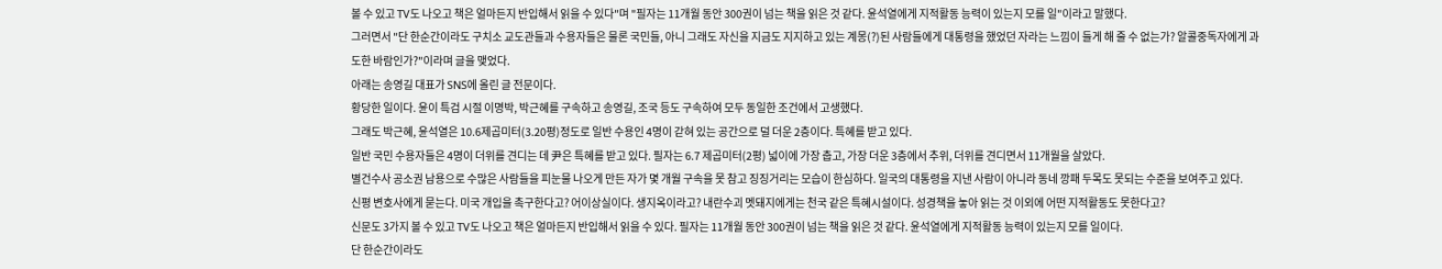볼 수 있고 TV도 나오고 책은 얼마든지 반입해서 읽을 수 있다"며 "필자는 11개월 동안 300권이 넘는 책을 읽은 것 같다. 윤석열에게 지적활동 능력이 있는지 모를 일"이라고 말했다.
그러면서 "단 한순간이라도 구치소 교도관들과 수용자들은 물론 국민들, 아니 그래도 자신을 지금도 지지하고 있는 계몽(?)된 사람들에게 대통령을 했었던 자라는 느낌이 들게 해 줄 수 없는가? 알콜중독자에게 과도한 바람인가?"이라며 글을 맺었다.
아래는 송영길 대표가 SNS에 올린 글 전문이다.
황당한 일이다. 윤이 특검 시절 이명박, 박근혜를 구속하고 송영길, 조국 등도 구속하여 모두 동일한 조건에서 고생했다.
그래도 박근혜, 윤석열은 10.6제곱미터(3.20평)정도로 일반 수용인 4명이 갇혀 있는 공간으로 덜 더운 2층이다. 특혜를 받고 있다.
일반 국민 수용자들은 4명이 더위를 견디는 데 尹은 특혜를 받고 있다. 필자는 6.7 제곱미터(2평) 넓이에 가장 춥고, 가장 더운 3층에서 추위, 더위를 견디면서 11개월을 살았다.
별건수사 공소권 남용으로 수많은 사람들을 피눈물 나오게 만든 자가 몇 개월 구속을 못 참고 징징거리는 모습이 한심하다. 일국의 대통령을 지낸 사람이 아니라 동네 깡패 두목도 못되는 수준을 보여주고 있다.
신평 변호사에게 묻는다. 미국 개입을 촉구한다고? 어이상실이다. 생지옥이라고? 내란수괴 멧돼지에게는 천국 같은 특혜시설이다. 성경책을 놓아 읽는 것 이외에 어떤 지적활동도 못한다고?
신문도 3가지 볼 수 있고 TV도 나오고 책은 얼마든지 반입해서 읽을 수 있다. 필자는 11개월 동안 300권이 넘는 책을 읽은 것 같다. 윤석열에게 지적활동 능력이 있는지 모를 일이다.
단 한순간이라도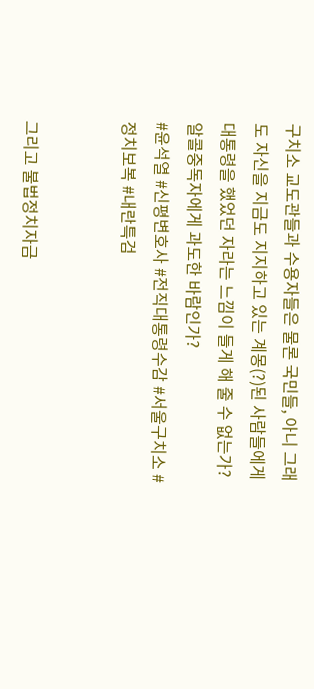구치소 교도관들과 수용자들은 물론 국민들, 아니 그래도 자신을 지금도 지지하고 있는 계몽(?)된 사람들에게 대통령을 했었던 자라는 느낌이 들게 해 줄 수 없는가? 알콜중독자에게 과도한 바람인가?
#윤석열 #신평변호사 #전직대통령수감 #서울구치소 #정치보복 #내란특검


그리고 불법정치자금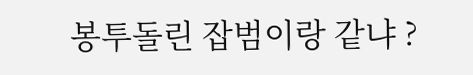봉투돌린 잡범이랑 같냐 ?